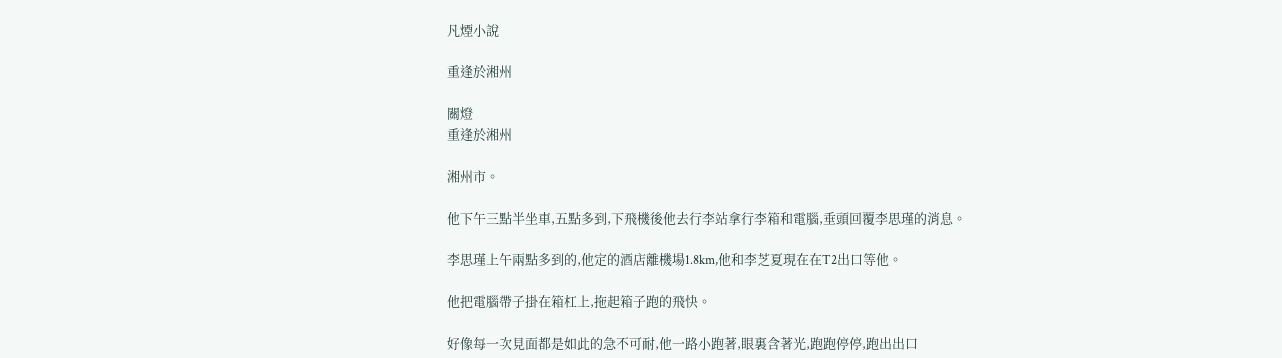凡煙小說

重逢於湘州

關燈
重逢於湘州

湘州市。

他下午三點半坐車,五點多到,下飛機後他去行李站拿行李箱和電腦,垂頭回覆李思瑾的消息。

李思瑾上午兩點多到的,他定的酒店離機場1.8km,他和李芝夏現在在T2出口等他。

他把電腦帶子掛在箱杠上,拖起箱子跑的飛快。

好像每一次見面都是如此的急不可耐,他一路小跑著,眼裏含著光,跑跑停停,跑出出口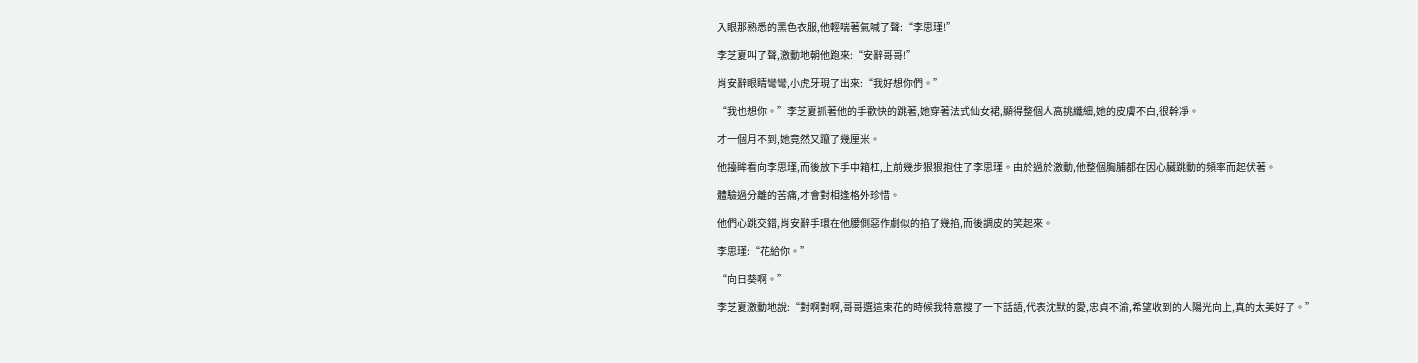入眼那熟悉的黑色衣服,他輕喘著氣喊了聲:“李思瑾!”

李芝夏叫了聲,激動地朝他跑來:“安辭哥哥!”

肖安辭眼睛彎彎,小虎牙現了出來:“我好想你們。”

“我也想你。”李芝夏抓著他的手歡快的跳著,她穿著法式仙女裙,顯得整個人高挑纖細,她的皮膚不白,很幹凈。

才一個月不到,她竟然又躥了幾厘米。

他擡眸看向李思瑾,而後放下手中箱杠,上前幾步狠狠抱住了李思瑾。由於過於激動,他整個胸脯都在因心臟跳動的頻率而起伏著。

體驗過分離的苦痛,才會對相逢格外珍惜。

他們心跳交錯,肖安辭手環在他腰側惡作劇似的掐了幾掐,而後調皮的笑起來。

李思瑾:“花給你。”

“向日葵啊。”

李芝夏激動地說:“對啊對啊,哥哥選這束花的時候我特意搜了一下話語,代表沈默的愛,忠貞不渝,希望收到的人陽光向上,真的太美好了。”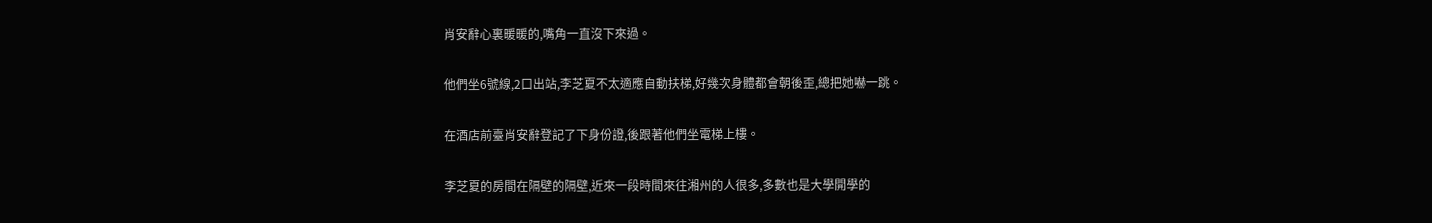肖安辭心裏暖暖的,嘴角一直沒下來過。

他們坐6號線,2口出站,李芝夏不太適應自動扶梯,好幾次身體都會朝後歪,總把她嚇一跳。

在酒店前臺肖安辭登記了下身份證,後跟著他們坐電梯上樓。

李芝夏的房間在隔壁的隔壁,近來一段時間來往湘州的人很多,多數也是大學開學的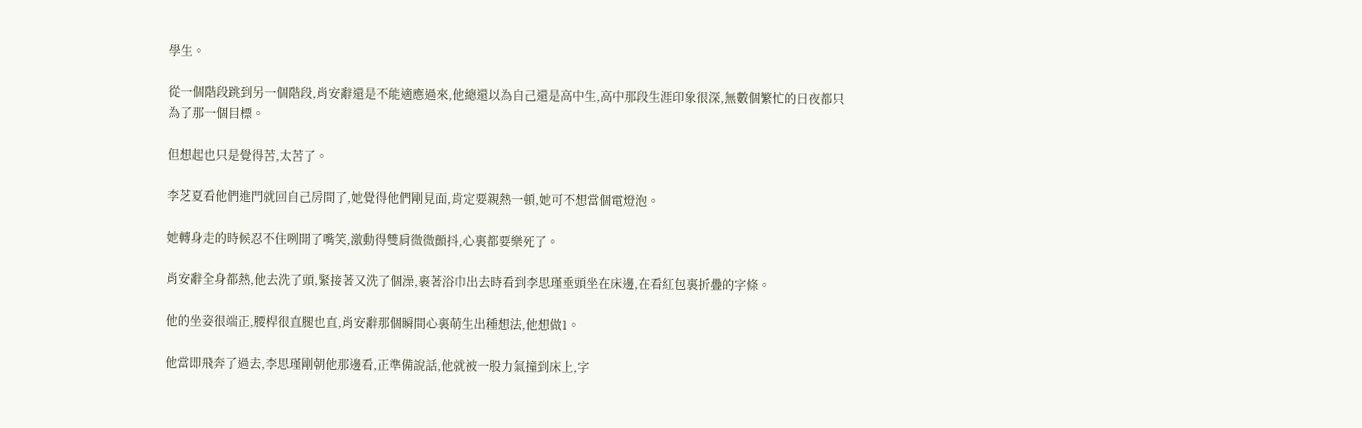學生。

從一個階段跳到另一個階段,肖安辭還是不能適應過來,他總還以為自己還是高中生,高中那段生涯印象很深,無數個繁忙的日夜都只為了那一個目標。

但想起也只是覺得苦,太苦了。

李芝夏看他們進門就回自己房間了,她覺得他們剛見面,肯定要親熱一頓,她可不想當個電燈泡。

她轉身走的時候忍不住咧開了嘴笑,激動得雙肩微微顫抖,心裏都要樂死了。

肖安辭全身都熱,他去洗了頭,緊接著又洗了個澡,裹著浴巾出去時看到李思瑾垂頭坐在床邊,在看紅包裏折疊的字條。

他的坐姿很端正,腰桿很直腿也直,肖安辭那個瞬間心裏萌生出種想法,他想做1。

他當即飛奔了過去,李思瑾剛朝他那邊看,正準備說話,他就被一股力氣撞到床上,字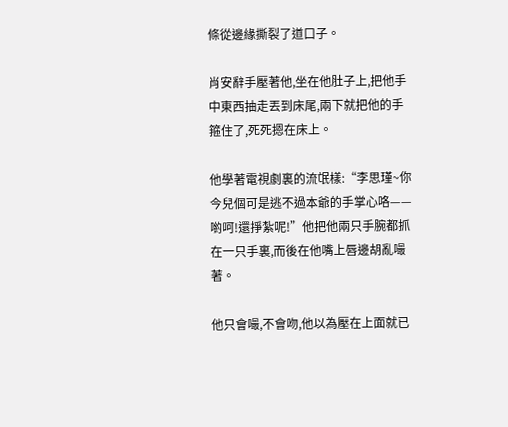條從邊緣撕裂了道口子。

肖安辭手壓著他,坐在他肚子上,把他手中東西抽走丟到床尾,兩下就把他的手箍住了,死死摁在床上。

他學著電視劇裏的流氓樣:“李思瑾~你今兒個可是逃不過本爺的手掌心咯——喲呵!還掙紮呢!”他把他兩只手腕都抓在一只手裏,而後在他嘴上唇邊胡亂嘬著。

他只會嘬,不會吻,他以為壓在上面就已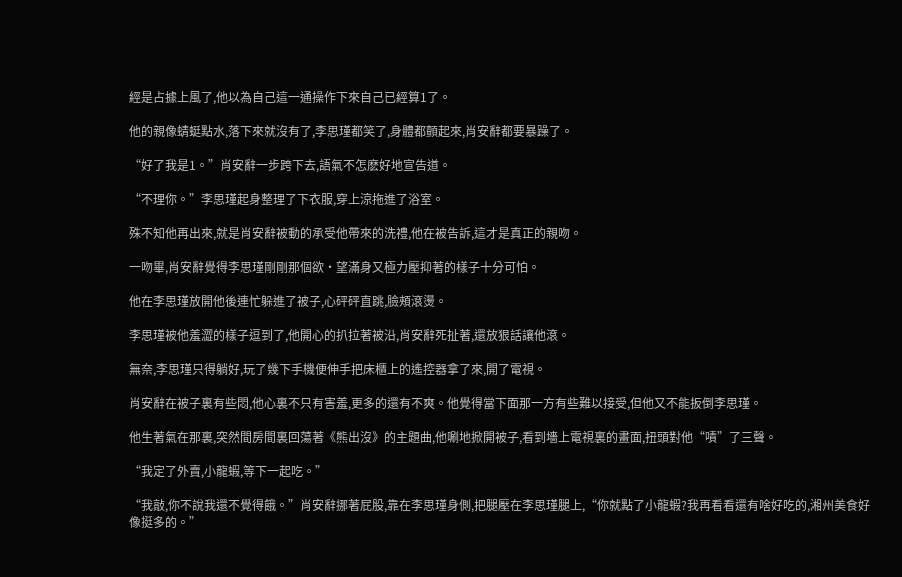經是占據上風了,他以為自己這一通操作下來自己已經算1了。

他的親像蜻蜓點水,落下來就沒有了,李思瑾都笑了,身體都顫起來,肖安辭都要暴躁了。

“好了我是1。”肖安辭一步跨下去,語氣不怎麽好地宣告道。

“不理你。”李思瑾起身整理了下衣服,穿上涼拖進了浴室。

殊不知他再出來,就是肖安辭被動的承受他帶來的洗禮,他在被告訴,這才是真正的親吻。

一吻畢,肖安辭覺得李思瑾剛剛那個欲·望滿身又極力壓抑著的樣子十分可怕。

他在李思瑾放開他後連忙躲進了被子,心砰砰直跳,臉頰滾燙。

李思瑾被他羞澀的樣子逗到了,他開心的扒拉著被沿,肖安辭死扯著,還放狠話讓他滾。

無奈,李思瑾只得躺好,玩了幾下手機便伸手把床櫃上的遙控器拿了來,開了電視。

肖安辭在被子裏有些悶,他心裏不只有害羞,更多的還有不爽。他覺得當下面那一方有些難以接受,但他又不能扳倒李思瑾。

他生著氣在那裏,突然間房間裏回蕩著《熊出沒》的主題曲,他唰地掀開被子,看到墻上電視裏的畫面,扭頭對他“嘖”了三聲。

“我定了外賣,小龍蝦,等下一起吃。”

“我敲,你不說我還不覺得餓。”肖安辭挪著屁股,靠在李思瑾身側,把腿壓在李思瑾腿上,“你就點了小龍蝦?我再看看還有啥好吃的,湘州美食好像挺多的。”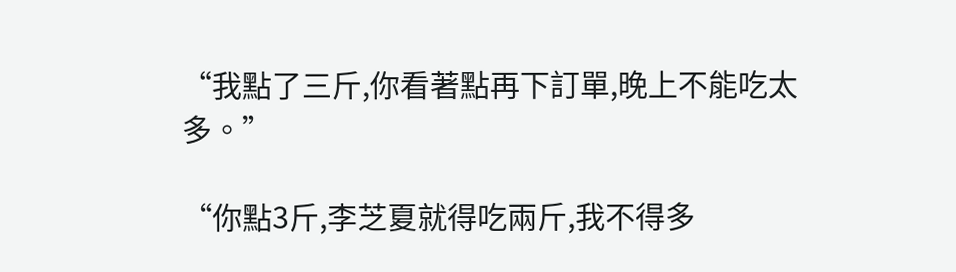“我點了三斤,你看著點再下訂單,晚上不能吃太多。”

“你點3斤,李芝夏就得吃兩斤,我不得多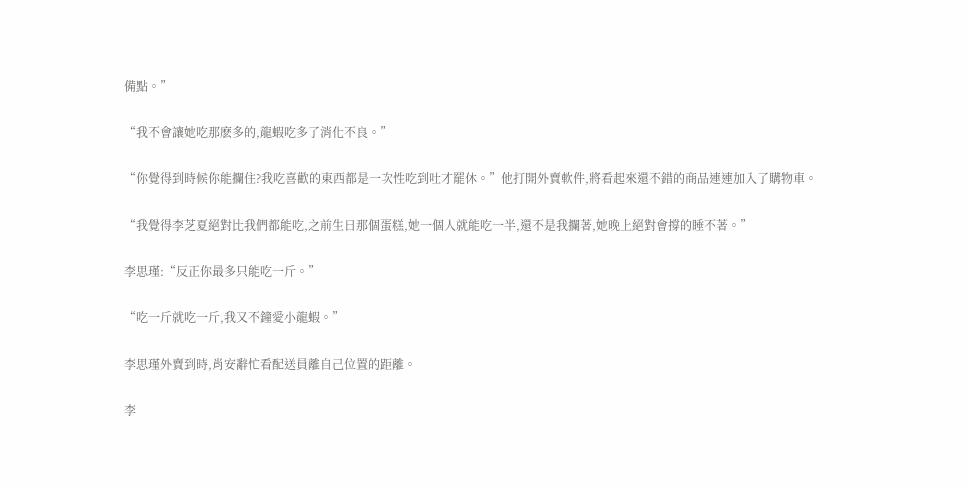備點。”

“我不會讓她吃那麽多的,龍蝦吃多了消化不良。”

“你覺得到時候你能攔住?我吃喜歡的東西都是一次性吃到吐才罷休。”他打開外賣軟件,將看起來還不錯的商品連連加入了購物車。

“我覺得李芝夏絕對比我們都能吃,之前生日那個蛋糕,她一個人就能吃一半,還不是我攔著,她晚上絕對會撐的睡不著。”

李思瑾:“反正你最多只能吃一斤。”

“吃一斤就吃一斤,我又不鐘愛小龍蝦。”

李思瑾外賣到時,肖安辭忙看配送員離自己位置的距離。

李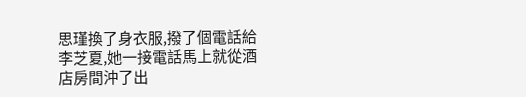思瑾換了身衣服,撥了個電話給李芝夏,她一接電話馬上就從酒店房間沖了出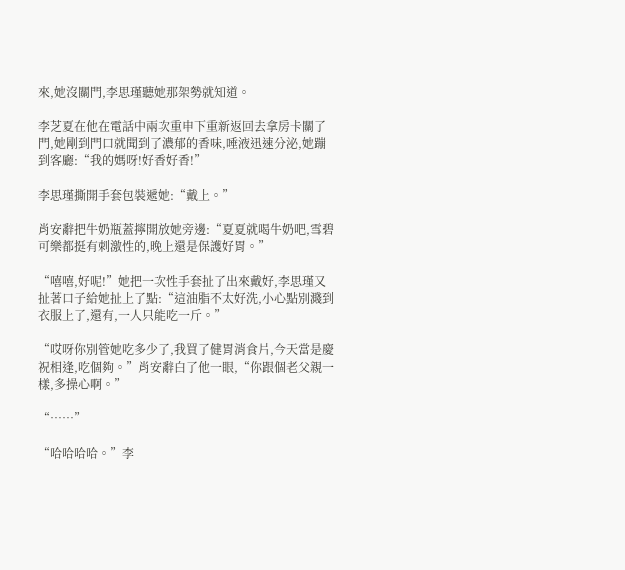來,她沒關門,李思瑾聽她那架勢就知道。

李芝夏在他在電話中兩次重申下重新返回去拿房卡關了門,她剛到門口就聞到了濃郁的香味,唾液迅速分泌,她蹦到客廳:“我的媽呀!好香好香!”

李思瑾撕開手套包裝遞她:“戴上。”

肖安辭把牛奶瓶蓋擰開放她旁邊:“夏夏就喝牛奶吧,雪碧可樂都挺有刺激性的,晚上還是保護好胃。”

“嘻嘻,好呢!”她把一次性手套扯了出來戴好,李思瑾又扯著口子給她扯上了點:“這油脂不太好洗,小心點別濺到衣服上了,還有,一人只能吃一斤。”

“哎呀你別管她吃多少了,我買了健胃消食片,今天當是慶祝相逢,吃個夠。”肖安辭白了他一眼,“你跟個老父親一樣,多操心啊。”

“……”

“哈哈哈哈。”李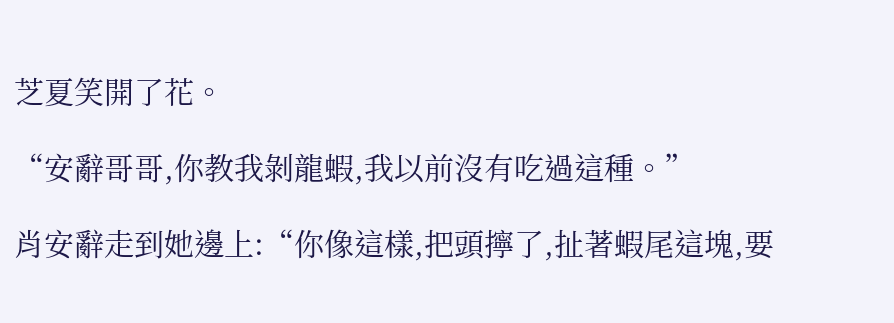芝夏笑開了花。

“安辭哥哥,你教我剝龍蝦,我以前沒有吃過這種。”

肖安辭走到她邊上:“你像這樣,把頭擰了,扯著蝦尾這塊,要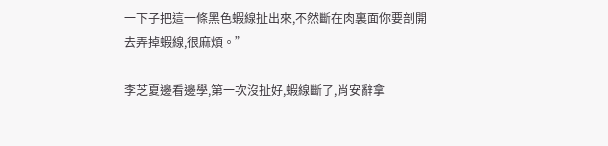一下子把這一條黑色蝦線扯出來,不然斷在肉裏面你要剖開去弄掉蝦線,很麻煩。”

李芝夏邊看邊學,第一次沒扯好,蝦線斷了,肖安辭拿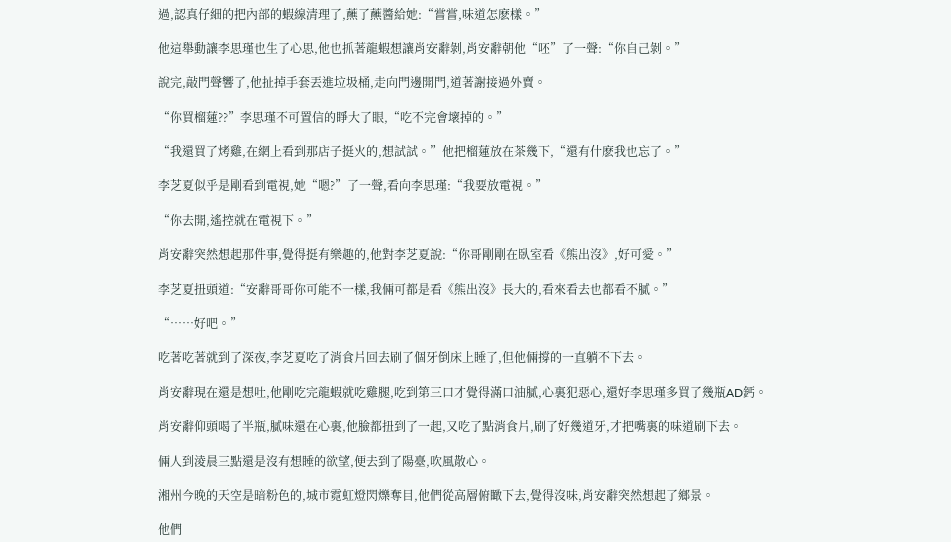過,認真仔細的把內部的蝦線清理了,蘸了蘸醬給她:“嘗嘗,味道怎麽樣。”

他這舉動讓李思瑾也生了心思,他也抓著龍蝦想讓肖安辭剝,肖安辭朝他“呸”了一聲:“你自己剝。”

說完,敲門聲響了,他扯掉手套丟進垃圾桶,走向門邊開門,道著謝接過外賣。

“你買榴蓮??”李思瑾不可置信的睜大了眼,“吃不完會壞掉的。”

“我還買了烤雞,在網上看到那店子挺火的,想試試。”他把榴蓮放在茶幾下,“還有什麽我也忘了。”

李芝夏似乎是剛看到電視,她“嗯?”了一聲,看向李思瑾:“我要放電視。”

“你去開,遙控就在電視下。”

肖安辭突然想起那件事,覺得挺有樂趣的,他對李芝夏說:“你哥剛剛在臥室看《熊出沒》,好可愛。”

李芝夏扭頭道:“安辭哥哥你可能不一樣,我倆可都是看《熊出沒》長大的,看來看去也都看不膩。”

“……好吧。”

吃著吃著就到了深夜,李芝夏吃了消食片回去刷了個牙倒床上睡了,但他倆撐的一直躺不下去。

肖安辭現在還是想吐,他剛吃完龍蝦就吃雞腿,吃到第三口才覺得滿口油膩,心裏犯惡心,還好李思瑾多買了幾瓶AD鈣。

肖安辭仰頭喝了半瓶,膩味還在心裏,他臉都扭到了一起,又吃了點消食片,刷了好幾道牙,才把嘴裏的味道刷下去。

倆人到淩晨三點還是沒有想睡的欲望,便去到了陽臺,吹風散心。

湘州今晚的天空是暗粉色的,城市霓虹燈閃爍奪目,他們從高層俯瞰下去,覺得沒味,肖安辭突然想起了鄉景。

他們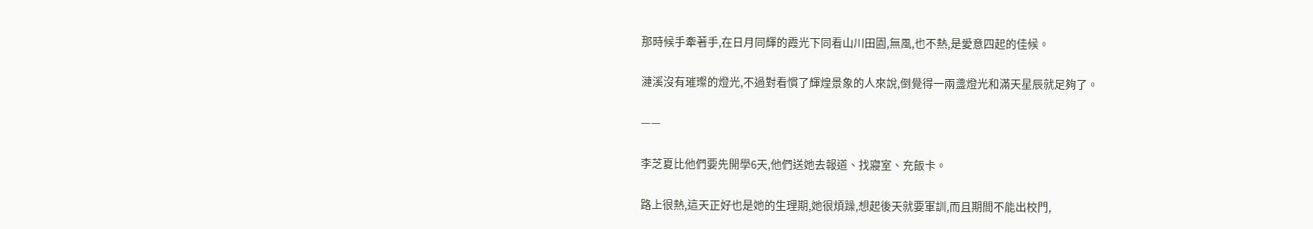那時候手牽著手,在日月同輝的霞光下同看山川田園,無風,也不熱,是愛意四起的佳候。

漣溪沒有璀璨的燈光,不過對看慣了輝煌景象的人來說,倒覺得一兩盞燈光和滿天星辰就足夠了。

——

李芝夏比他們要先開學6天,他們送她去報道、找寢室、充飯卡。

路上很熱,這天正好也是她的生理期,她很煩躁,想起後天就要軍訓,而且期間不能出校門,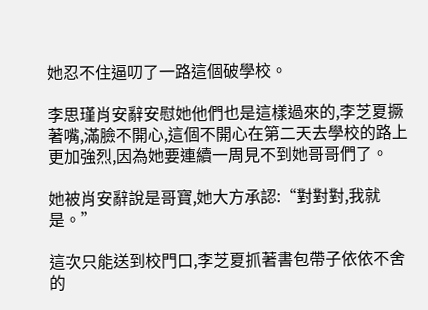她忍不住逼叨了一路這個破學校。

李思瑾肖安辭安慰她他們也是這樣過來的,李芝夏撅著嘴,滿臉不開心,這個不開心在第二天去學校的路上更加強烈,因為她要連續一周見不到她哥哥們了。

她被肖安辭說是哥寶,她大方承認:“對對對,我就是。”

這次只能送到校門口,李芝夏抓著書包帶子依依不舍的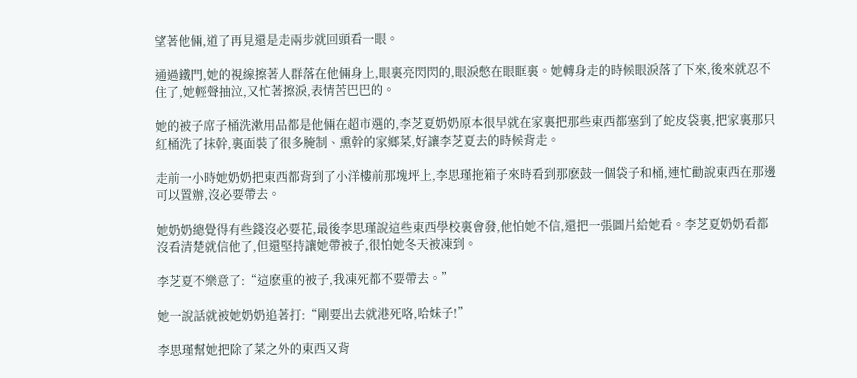望著他倆,道了再見還是走兩步就回頭看一眼。

通過鐵門,她的視線擦著人群落在他倆身上,眼裏亮閃閃的,眼淚憋在眼眶裏。她轉身走的時候眼淚落了下來,後來就忍不住了,她輕聲抽泣,又忙著擦淚,表情苦巴巴的。

她的被子席子桶洗漱用品都是他倆在超市選的,李芝夏奶奶原本很早就在家裏把那些東西都塞到了蛇皮袋裏,把家裏那只紅桶洗了抹幹,裏面裝了很多腌制、熏幹的家鄉菜,好讓李芝夏去的時候背走。

走前一小時她奶奶把東西都背到了小洋樓前那塊坪上,李思瑾拖箱子來時看到那麽鼓一個袋子和桶,連忙勸說東西在那邊可以置辦,沒必要帶去。

她奶奶總覺得有些錢沒必要花,最後李思瑾說這些東西學校裏會發,他怕她不信,還把一張圖片給她看。李芝夏奶奶看都沒看清楚就信他了,但還堅持讓她帶被子,很怕她冬天被凍到。

李芝夏不樂意了:“這麽重的被子,我凍死都不要帶去。”

她一說話就被她奶奶追著打:“剛要出去就港死咯,哈妹子!”

李思瑾幫她把除了菜之外的東西又背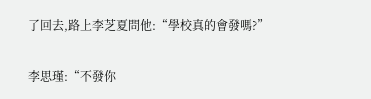了回去,路上李芝夏問他:“學校真的會發嗎?”

李思瑾:“不發你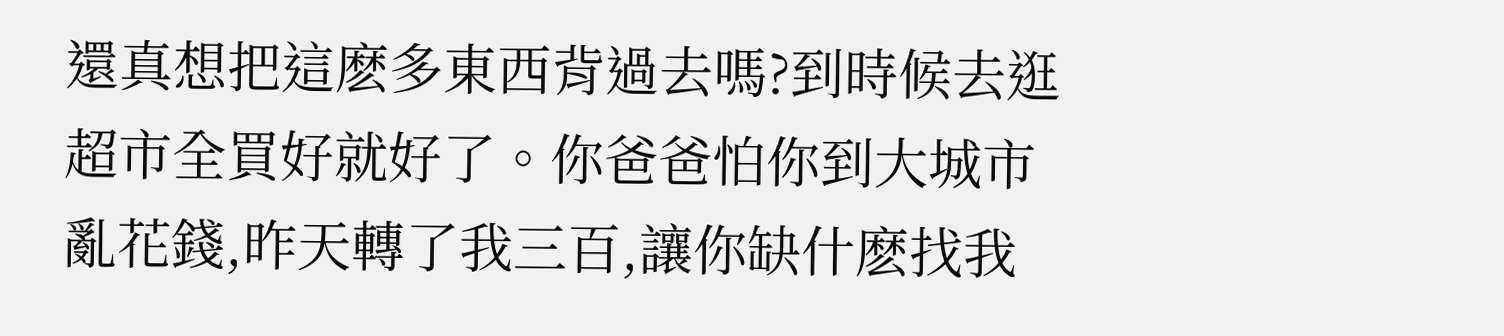還真想把這麽多東西背過去嗎?到時候去逛超市全買好就好了。你爸爸怕你到大城市亂花錢,昨天轉了我三百,讓你缺什麽找我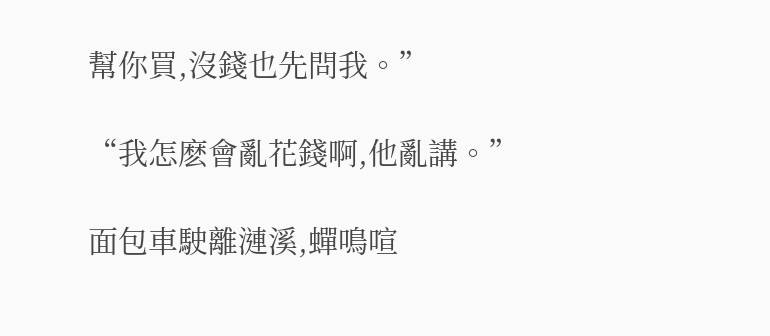幫你買,沒錢也先問我。”

“我怎麽會亂花錢啊,他亂講。”

面包車駛離漣溪,蟬鳴喧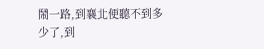鬧一路,到襄北便聽不到多少了,到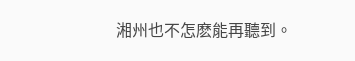湘州也不怎麽能再聽到。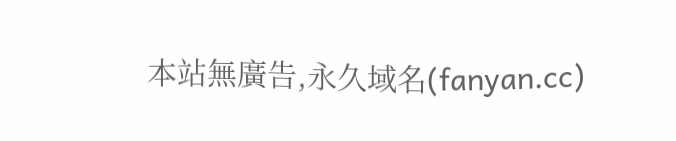本站無廣告,永久域名(fanyan.cc)